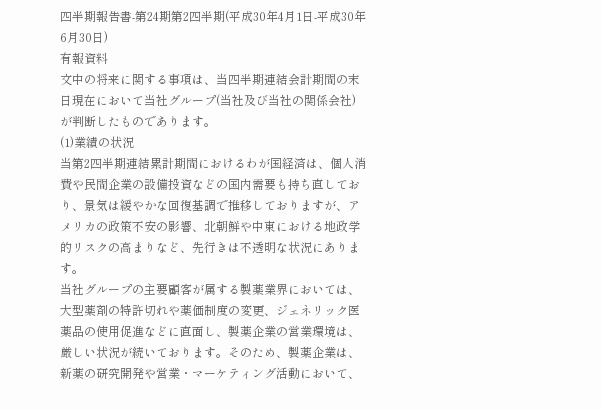四半期報告書-第24期第2四半期(平成30年4月1日-平成30年6月30日)
有報資料
文中の将来に関する事項は、当四半期連結会計期間の末日現在において当社グループ(当社及び当社の関係会社)が判断したものであります。
(1)業績の状況
当第2四半期連結累計期間におけるわが国経済は、個人消費や民間企業の設備投資などの国内需要も持ち直しており、景気は緩やかな回復基調で推移しておりますが、アメリカの政策不安の影響、北朝鮮や中東における地政学的リスクの高まりなど、先行きは不透明な状況にあります。
当社グループの主要顧客が属する製薬業界においては、大型薬剤の特許切れや薬価制度の変更、ジェネリック医薬品の使用促進などに直面し、製薬企業の営業環境は、厳しい状況が続いております。そのため、製薬企業は、新薬の研究開発や営業・マーケティング活動において、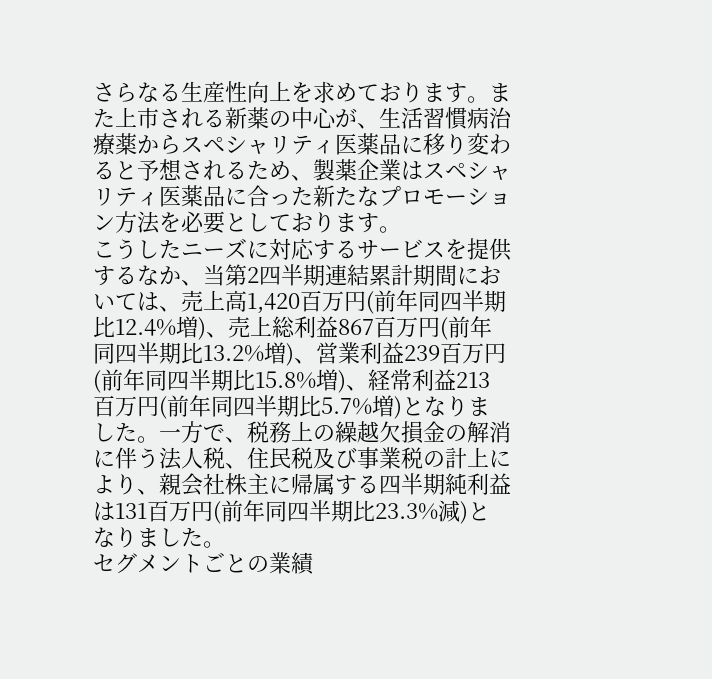さらなる生産性向上を求めております。また上市される新薬の中心が、生活習慣病治療薬からスペシャリティ医薬品に移り変わると予想されるため、製薬企業はスペシャリティ医薬品に合った新たなプロモーション方法を必要としております。
こうしたニーズに対応するサービスを提供するなか、当第2四半期連結累計期間においては、売上高1,420百万円(前年同四半期比12.4%増)、売上総利益867百万円(前年同四半期比13.2%増)、営業利益239百万円(前年同四半期比15.8%増)、経常利益213百万円(前年同四半期比5.7%増)となりました。一方で、税務上の繰越欠損金の解消に伴う法人税、住民税及び事業税の計上により、親会社株主に帰属する四半期純利益は131百万円(前年同四半期比23.3%減)となりました。
セグメントごとの業績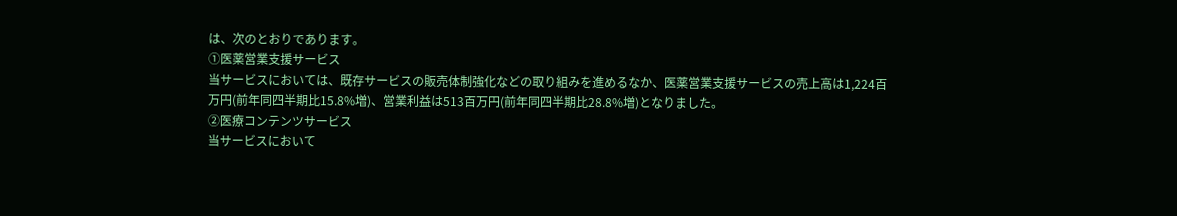は、次のとおりであります。
①医薬営業支援サービス
当サービスにおいては、既存サービスの販売体制強化などの取り組みを進めるなか、医薬営業支援サービスの売上高は1,224百万円(前年同四半期比15.8%増)、営業利益は513百万円(前年同四半期比28.8%増)となりました。
②医療コンテンツサービス
当サービスにおいて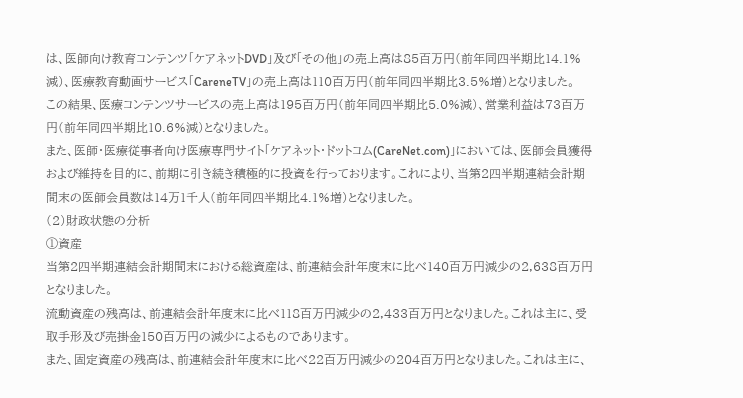は、医師向け教育コンテンツ「ケアネットDVD」及び「その他」の売上高は85百万円(前年同四半期比14.1%減)、医療教育動画サービス「CareneTV」の売上高は110百万円(前年同四半期比3.5%増)となりました。
この結果、医療コンテンツサービスの売上高は195百万円(前年同四半期比5.0%減)、営業利益は73百万円(前年同四半期比10.6%減)となりました。
また、医師・医療従事者向け医療専門サイト「ケアネット・ドットコム(CareNet.com)」においては、医師会員獲得および維持を目的に、前期に引き続き積極的に投資を行っております。これにより、当第2四半期連結会計期間末の医師会員数は14万1千人(前年同四半期比4.1%増)となりました。
(2)財政状態の分析
①資産
当第2四半期連結会計期間末における総資産は、前連結会計年度末に比べ140百万円減少の2,638百万円となりました。
流動資産の残高は、前連結会計年度末に比べ118百万円減少の2,433百万円となりました。これは主に、受取手形及び売掛金150百万円の減少によるものであります。
また、固定資産の残高は、前連結会計年度末に比べ22百万円減少の204百万円となりました。これは主に、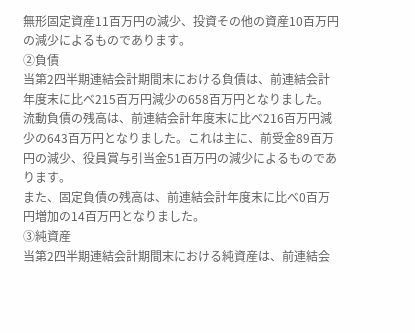無形固定資産11百万円の減少、投資その他の資産10百万円の減少によるものであります。
②負債
当第2四半期連結会計期間末における負債は、前連結会計年度末に比べ215百万円減少の658百万円となりました。
流動負債の残高は、前連結会計年度末に比べ216百万円減少の643百万円となりました。これは主に、前受金89百万円の減少、役員賞与引当金51百万円の減少によるものであります。
また、固定負債の残高は、前連結会計年度末に比べ0百万円増加の14百万円となりました。
③純資産
当第2四半期連結会計期間末における純資産は、前連結会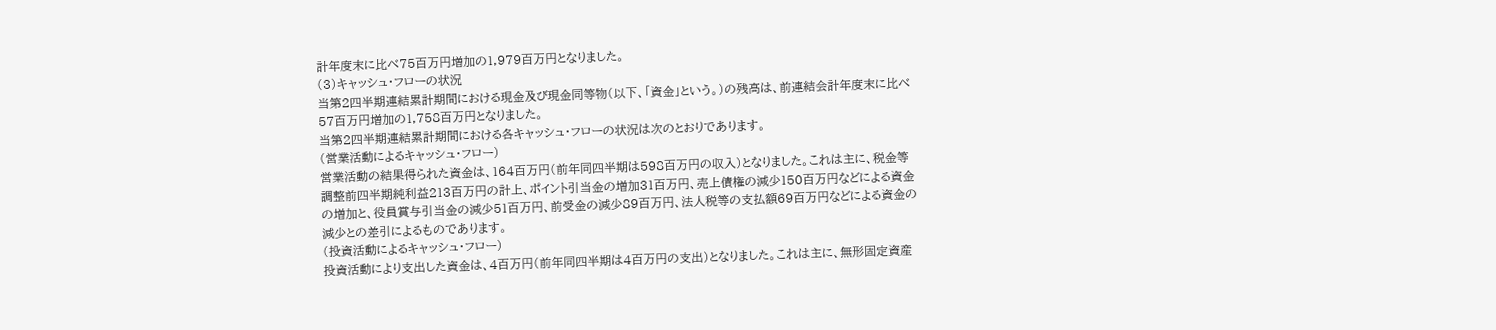計年度末に比べ75百万円増加の1,979百万円となりました。
(3)キャッシュ・フローの状況
当第2四半期連結累計期間における現金及び現金同等物(以下、「資金」という。)の残高は、前連結会計年度末に比べ57百万円増加の1,758百万円となりました。
当第2四半期連結累計期間における各キャッシュ・フローの状況は次のとおりであります。
(営業活動によるキャッシュ・フロー)
営業活動の結果得られた資金は、164百万円(前年同四半期は598百万円の収入)となりました。これは主に、税金等調整前四半期純利益213百万円の計上、ポイント引当金の増加31百万円、売上債権の減少150百万円などによる資金の増加と、役員賞与引当金の減少51百万円、前受金の減少89百万円、法人税等の支払額69百万円などによる資金の減少との差引によるものであります。
(投資活動によるキャッシュ・フロー)
投資活動により支出した資金は、4百万円(前年同四半期は4百万円の支出)となりました。これは主に、無形固定資産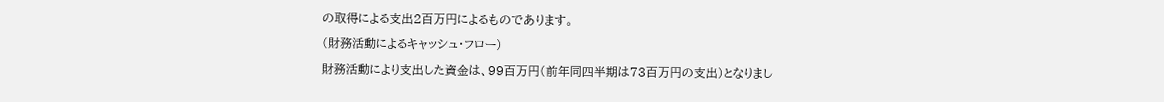の取得による支出2百万円によるものであります。
(財務活動によるキャッシュ・フロー)
財務活動により支出した資金は、99百万円(前年同四半期は73百万円の支出)となりまし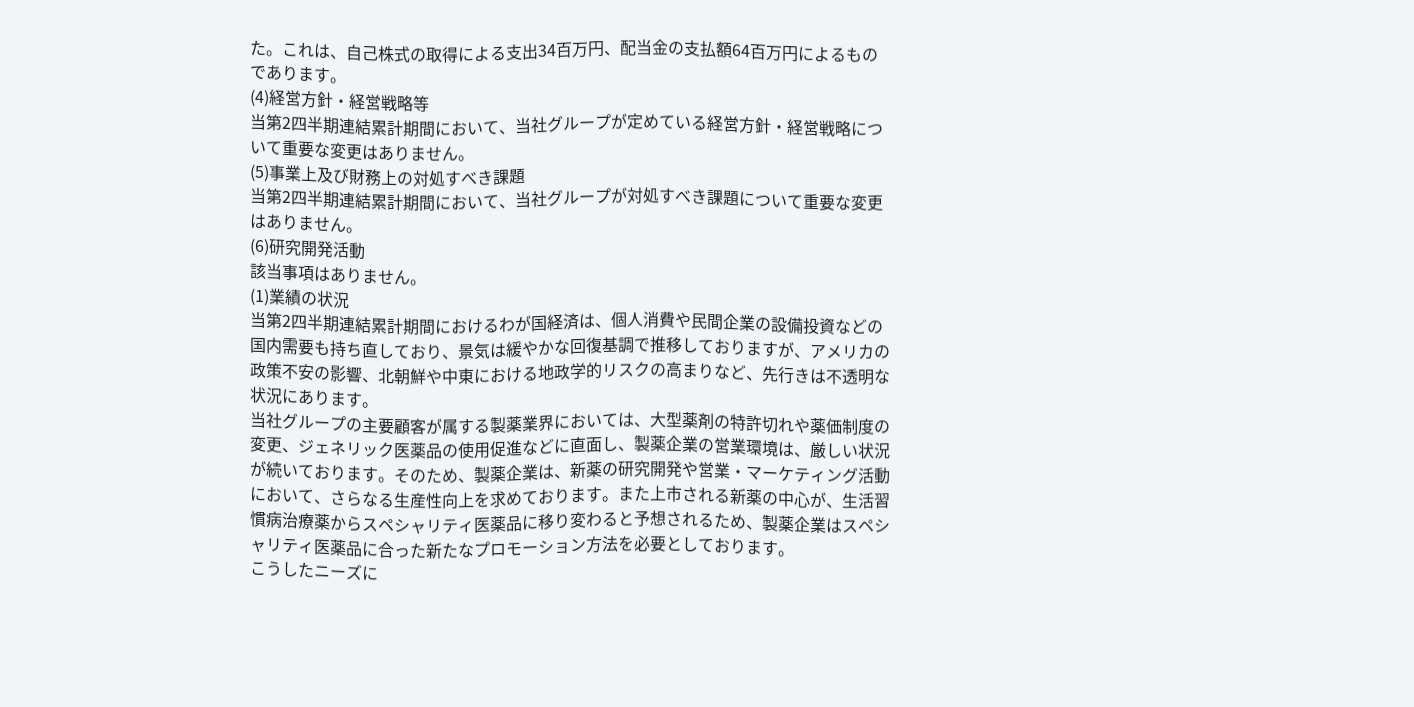た。これは、自己株式の取得による支出34百万円、配当金の支払額64百万円によるものであります。
(4)経営方針・経営戦略等
当第2四半期連結累計期間において、当社グループが定めている経営方針・経営戦略について重要な変更はありません。
(5)事業上及び財務上の対処すべき課題
当第2四半期連結累計期間において、当社グループが対処すべき課題について重要な変更はありません。
(6)研究開発活動
該当事項はありません。
(1)業績の状況
当第2四半期連結累計期間におけるわが国経済は、個人消費や民間企業の設備投資などの国内需要も持ち直しており、景気は緩やかな回復基調で推移しておりますが、アメリカの政策不安の影響、北朝鮮や中東における地政学的リスクの高まりなど、先行きは不透明な状況にあります。
当社グループの主要顧客が属する製薬業界においては、大型薬剤の特許切れや薬価制度の変更、ジェネリック医薬品の使用促進などに直面し、製薬企業の営業環境は、厳しい状況が続いております。そのため、製薬企業は、新薬の研究開発や営業・マーケティング活動において、さらなる生産性向上を求めております。また上市される新薬の中心が、生活習慣病治療薬からスペシャリティ医薬品に移り変わると予想されるため、製薬企業はスペシャリティ医薬品に合った新たなプロモーション方法を必要としております。
こうしたニーズに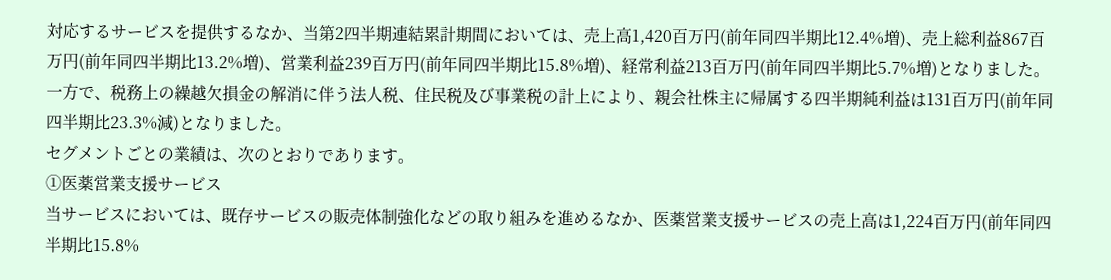対応するサービスを提供するなか、当第2四半期連結累計期間においては、売上高1,420百万円(前年同四半期比12.4%増)、売上総利益867百万円(前年同四半期比13.2%増)、営業利益239百万円(前年同四半期比15.8%増)、経常利益213百万円(前年同四半期比5.7%増)となりました。一方で、税務上の繰越欠損金の解消に伴う法人税、住民税及び事業税の計上により、親会社株主に帰属する四半期純利益は131百万円(前年同四半期比23.3%減)となりました。
セグメントごとの業績は、次のとおりであります。
①医薬営業支援サービス
当サービスにおいては、既存サービスの販売体制強化などの取り組みを進めるなか、医薬営業支援サービスの売上高は1,224百万円(前年同四半期比15.8%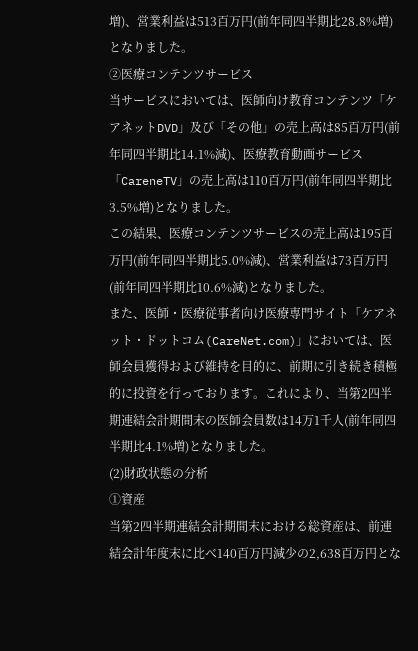増)、営業利益は513百万円(前年同四半期比28.8%増)となりました。
②医療コンテンツサービス
当サービスにおいては、医師向け教育コンテンツ「ケアネットDVD」及び「その他」の売上高は85百万円(前年同四半期比14.1%減)、医療教育動画サービス「CareneTV」の売上高は110百万円(前年同四半期比3.5%増)となりました。
この結果、医療コンテンツサービスの売上高は195百万円(前年同四半期比5.0%減)、営業利益は73百万円(前年同四半期比10.6%減)となりました。
また、医師・医療従事者向け医療専門サイト「ケアネット・ドットコム(CareNet.com)」においては、医師会員獲得および維持を目的に、前期に引き続き積極的に投資を行っております。これにより、当第2四半期連結会計期間末の医師会員数は14万1千人(前年同四半期比4.1%増)となりました。
(2)財政状態の分析
①資産
当第2四半期連結会計期間末における総資産は、前連結会計年度末に比べ140百万円減少の2,638百万円とな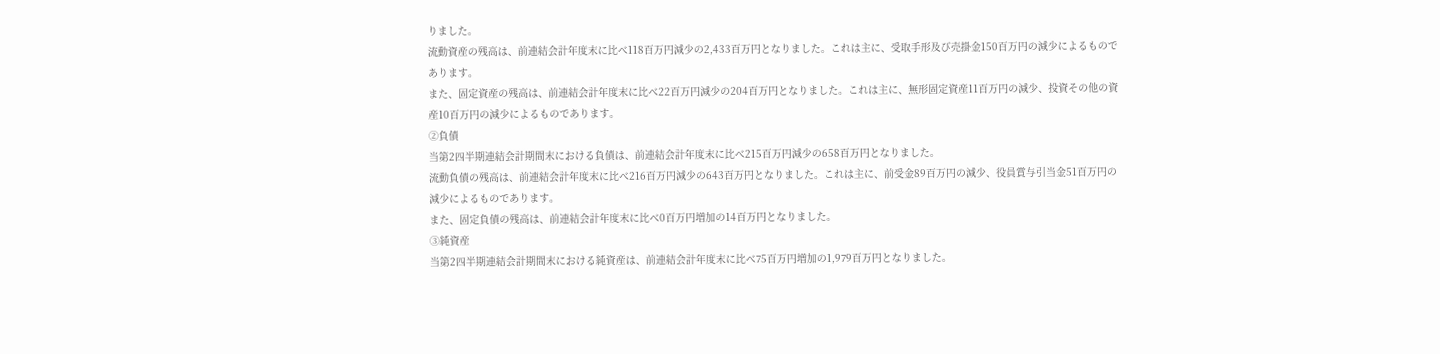りました。
流動資産の残高は、前連結会計年度末に比べ118百万円減少の2,433百万円となりました。これは主に、受取手形及び売掛金150百万円の減少によるものであります。
また、固定資産の残高は、前連結会計年度末に比べ22百万円減少の204百万円となりました。これは主に、無形固定資産11百万円の減少、投資その他の資産10百万円の減少によるものであります。
②負債
当第2四半期連結会計期間末における負債は、前連結会計年度末に比べ215百万円減少の658百万円となりました。
流動負債の残高は、前連結会計年度末に比べ216百万円減少の643百万円となりました。これは主に、前受金89百万円の減少、役員賞与引当金51百万円の減少によるものであります。
また、固定負債の残高は、前連結会計年度末に比べ0百万円増加の14百万円となりました。
③純資産
当第2四半期連結会計期間末における純資産は、前連結会計年度末に比べ75百万円増加の1,979百万円となりました。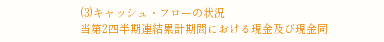(3)キャッシュ・フローの状況
当第2四半期連結累計期間における現金及び現金同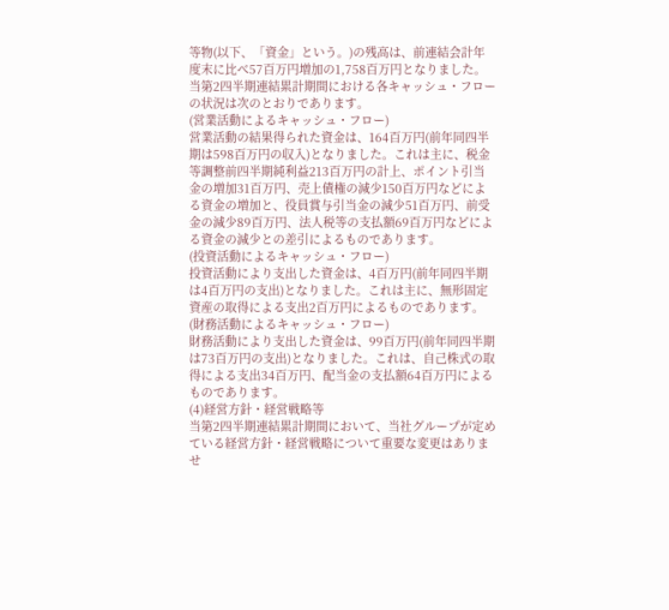等物(以下、「資金」という。)の残高は、前連結会計年度末に比べ57百万円増加の1,758百万円となりました。
当第2四半期連結累計期間における各キャッシュ・フローの状況は次のとおりであります。
(営業活動によるキャッシュ・フロー)
営業活動の結果得られた資金は、164百万円(前年同四半期は598百万円の収入)となりました。これは主に、税金等調整前四半期純利益213百万円の計上、ポイント引当金の増加31百万円、売上債権の減少150百万円などによる資金の増加と、役員賞与引当金の減少51百万円、前受金の減少89百万円、法人税等の支払額69百万円などによる資金の減少との差引によるものであります。
(投資活動によるキャッシュ・フロー)
投資活動により支出した資金は、4百万円(前年同四半期は4百万円の支出)となりました。これは主に、無形固定資産の取得による支出2百万円によるものであります。
(財務活動によるキャッシュ・フロー)
財務活動により支出した資金は、99百万円(前年同四半期は73百万円の支出)となりました。これは、自己株式の取得による支出34百万円、配当金の支払額64百万円によるものであります。
(4)経営方針・経営戦略等
当第2四半期連結累計期間において、当社グループが定めている経営方針・経営戦略について重要な変更はありませ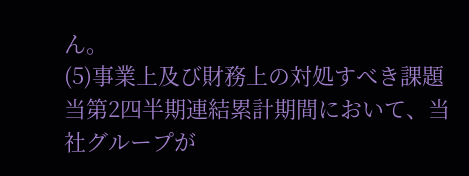ん。
(5)事業上及び財務上の対処すべき課題
当第2四半期連結累計期間において、当社グループが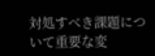対処すべき課題について重要な変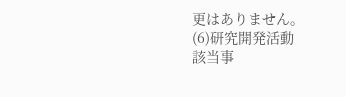更はありません。
(6)研究開発活動
該当事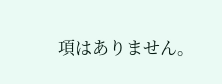項はありません。